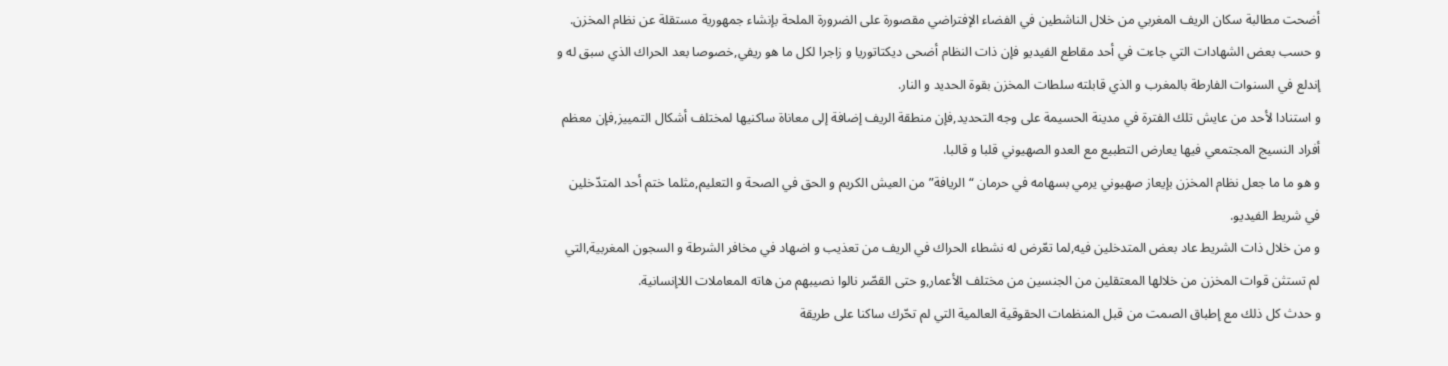أضحت مطالبة سكان الريف المغربي من خلال الناشطين في الفضاء الإفتراضي مقصورة على الضرورة الملحة بإنشاء جمهورية مستقلة عن نظام المخزن.
و حسب بعض الشهادات التي جاءت في أحد مقاطع الفيديو فإن ذات النظام أضحى ديكتاتوريا و زاجرا لكل ما هو ريفي,خصوصا بعد الحراك الذي سبق له و إندلع في السنوات الفارطة بالمغرب و الذي قابلته سلطات المخزن بقوة الحديد و النار.
و استنادا لأحد من عايش تلك الفترة في مدينة الحسيمة على وجه التحديد,فإن منطقة الريف إضافة إلى معاناة ساكنيها لمختلف أشكال التمييز,فإن معظم أفراد النسيج المجتمعي فيها يعارض التطبيع مع العدو الصهيوني قلبا و قالبا.
و هو ما ما جعل نظام المخزن بإيعاز صهيوني يرمي بسهامه في حرمان “الريافة” من العيش الكريم و الحق في الصحة و التعليم,مثلما ختم أحد المتدّخلين في شريط الفيديو.
و من خلال ذات الشريط عاد بعض المتدخلين فيه,لما تعّرض له نشطاء الحراك في الريف من تعذيب و اضهاد في مخافر الشرطة و السجون المغربية,التي لم تستثن قوات المخزن من خلالها المعتقلين من الجنسين من مختلف الأعمار,و حتى القصّر نالوا نصيبهم من هاته المعاملات اللاإنسانية.
و حدث كل ذلك مع إطباق الصمت من قبل المنظمات الحقوقية العالمية التي لم تحّرك ساكنا على طريقة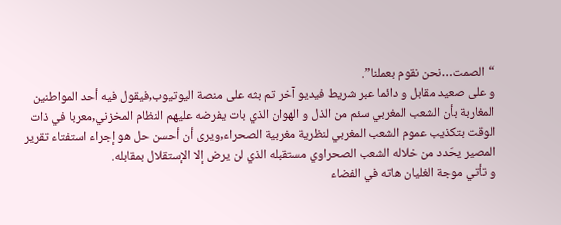“الصمت…نحن نقوم بعملنا”.
و على صعيد مقابل و دائما عبر شريط فيديو آخر تم بثه على منصة اليوتيوب,فيقول فيه أحد المواطنين المغاربة بأن الشعب المغربي سئم من الذل و الهوان الذي بات يفرضه عليهم النظام المخزني,معربا في ذات الوقت بتكذيب عموم الشعب المغربي لنظرية مغربية الصحراء,ويرى أن أحسن حل هو إجراء استفتاء تقرير المصير يحّدد من خلاله الشعب الصحراوي مستقبله الذي لن يرض إلا الإستقلال بمقابله.
و تأتي موجة الغليان هاته في الفضاء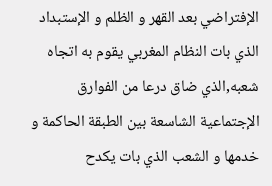الإفتراضي بعد القهر و الظلم و الإستبداد الذي بات النظام المغربي يقوم به اتجاه شعبه,الذي ضاق درعا من الفوارق الإجتماعية الشاسعة بين الطبقة الحاكمة و خدمها و الشعب الذي بات يكدح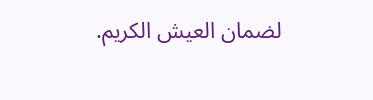لضمان العيش الكريم.